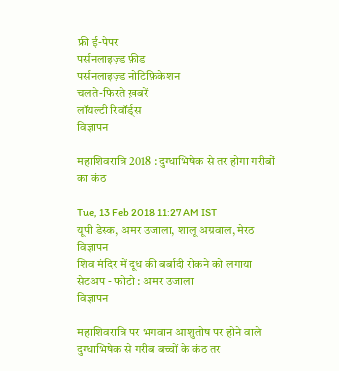फ्री ई-पेपर
पर्सनलाइज़्ड फ़ीड
पर्सनलाइज़्ड नोटिफ़िकेशन
चलते-फिरते ख़बरें
लॉयल्टी रिवॉर्ड्स
विज्ञापन

महाशिवरात्रि 2018 : दुग्धाभिषेक से तर होगा गरीबों का कंठ

Tue, 13 Feb 2018 11:27 AM IST
यूपी डेस्क, अमर उजाला, शालू अग्रवाल, मेरठ
विज्ञापन
शिव मंदिर में दूध की बर्बादी रोकने को लगाया सेटअप - फोटो : अमर उजाला
विज्ञापन

महाशिवरात्रि पर भगवान आशुतोष पर होने वाले दुग्धाभिषेक से गरीब बच्चों के कंठ तर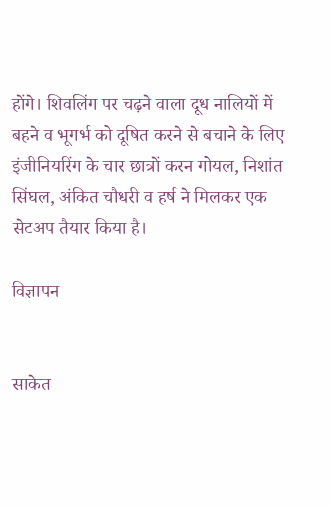होंगे। शिवलिंग पर चढ़ने वाला दूध नालियों में बहने व भूगर्भ को दूषित करने से बचाने के लिए इंजीनियरिंग के चार छात्रों करन गोयल, निशांत सिंघल, अंकित चौधरी व हर्ष ने मिलकर एक सेटअप तैयार किया है।

विज्ञापन


साकेत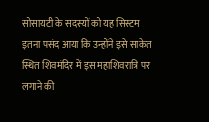सोसायटी के सदस्यों को यह सिस्टम इतना पसंद आया कि उन्होंने इसे साकेत स्थित शिवमंदिर में इस महाशिवरात्रि पर लगाने की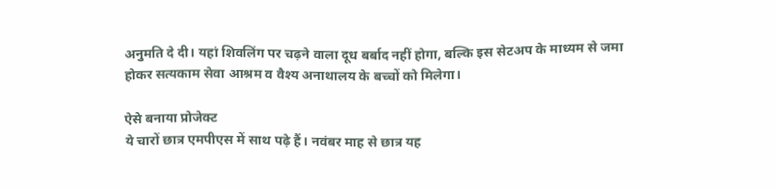अनुमति दे दी। यहां शिवलिंग पर चढ़ने वाला दूध बर्बाद नहीं होगा, बल्कि इस सेटअप के माध्यम से जमा होकर सत्यकाम सेवा आश्रम व वैश्य अनाथालय के बच्चों को मिलेगा।

ऐसे बनाया प्रोजेक्ट
ये चारों छात्र एमपीएस में साथ पढ़े हैं। नवंबर माह से छात्र यह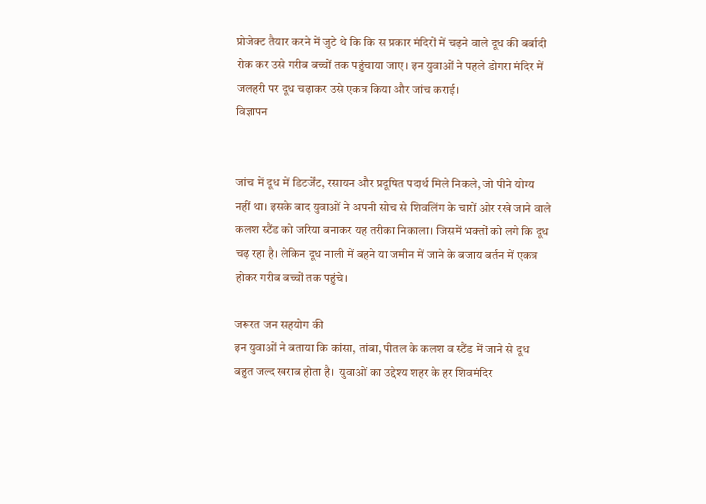प्रोजेक्ट तैयार करने में जुटे थे कि कि स प्रकार मंदिरों में चढ़ने वाले दूध की बर्बादी रोक कर उसे गरीब बच्चों तक पहुंचाया जाए। इन युवाओं ने पहले डोगरा मंदिर में जलहरी पर दूध चढ़ाकर उसे एकत्र किया और जांच कराई।
विज्ञापन


जांच में दूध में डिटर्जेंट, रसायन और प्रदूषित पदार्थ मिले निकले, जो पीने योग्य नहीं था। इसके बाद युवाओं ने अपनी सोच से शिवलिंग के चारों ओर रखे जाने वाले कलश स्टैंड को जरिया बनाकर यह तरीका निकाला। जिसमें भक्तों को लगे कि दूध चढ़ रहा है। लेकिन दूध नाली में बहने या जमीन में जाने के बजाय बर्तन में एकत्र होकर गरीब बच्चों तक पहुंचे।

जरूरत जन सहयोग की
इन युवाओं ने बताया कि कांसा, तांबा, पीतल के कलश व स्टैंड में जाने से दूध बहुत जल्द खराब होता है।  युवाओं का उद्देश्य शहर के हर शिवमंदिर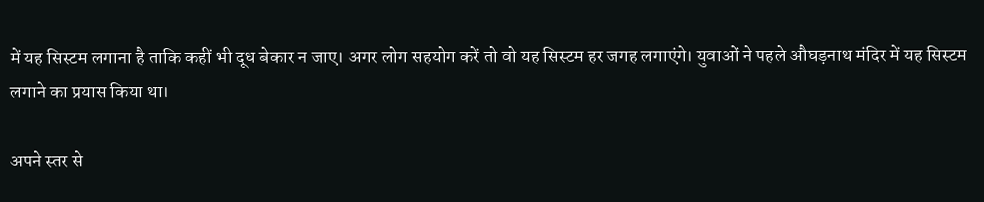में यह सिस्टम लगाना है ताकि कहीं भी दूध बेकार न जाए। अगर लोग सहयोग करें तो वो यह सिस्टम हर जगह लगाएंगे। युवाओं ने पहले औघड़नाथ मंदिर में यह सिस्टम लगाने का प्रयास किया था।

अपने स्तर से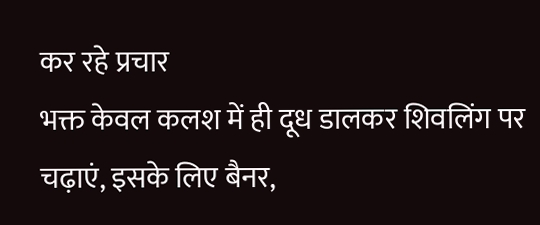कर रहे प्रचार
भक्त केवल कलश में ही दूध डालकर शिवलिंग पर चढ़ाएं, इसके लिए बैनर,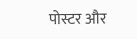पोस्टर और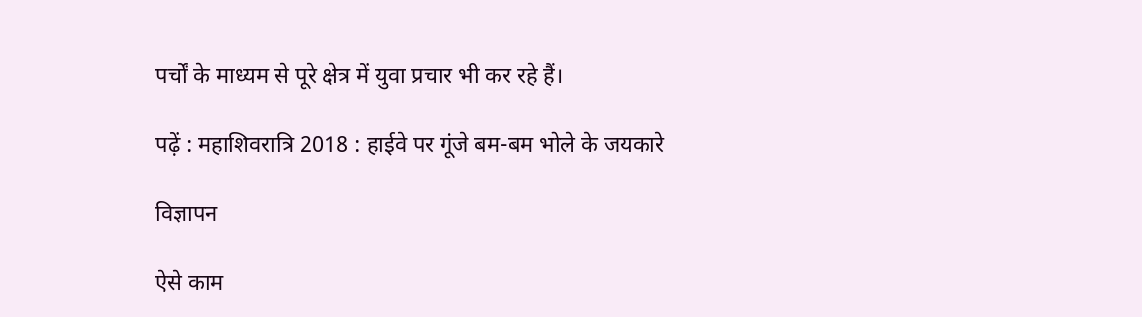पर्चों के माध्यम से पूरे क्षेत्र में युवा प्रचार भी कर रहे हैं।

पढ़ें : महाशिवरात्रि 2018 : हाईवे पर गूंजे बम-बम भोले के जयकारे

विज्ञापन

ऐसे काम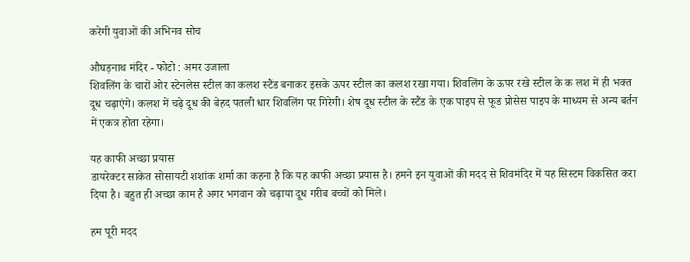करेगी युवाओं की अभिनव सोच

औघड़नाथ मंदिर - फोटो : अमर उजाला
शिवलिंग के चारों ओर स्टेनलेस स्टील का कलश स्टैंड बनाकर इसके ऊपर स्टील का कलश रखा गया। शिवलिंग के ऊपर रखे स्टील के क लश में ही भक्त दूध चढ़ाएंगे। कलश में चढ़े दूध की बेहद पतली धार शिवलिंग पर गिरेगी। शेष दूध स्टील के स्टैंड के एक पाइप से फूड प्रोसेस पाइप के माध्यम से अन्य बर्तन में एकत्र होता रहेगा।

यह काफी अच्छा प्रयास
डायरेक्टर साकेत सोसायटी शशांक शर्मा का कहना है कि यह काफी अच्छा प्रयास है। हमने इन युवाओं की मदद से शिवमंदिर में यह सिस्टम विकसित करा दिया है। बहुत ही अच्छा काम है अगर भगवान को चढ़ाया दूध गरीब बच्चों को मिले।

हम पूरी मदद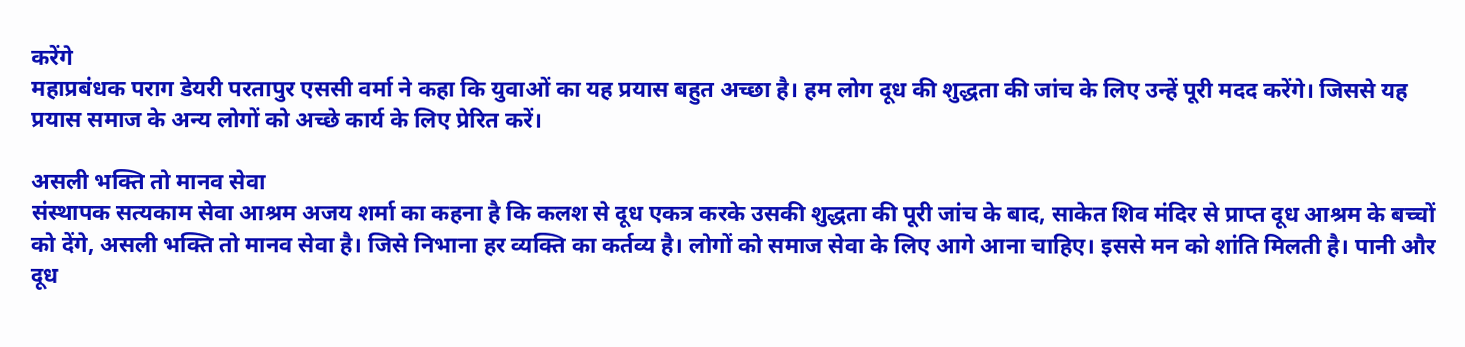करेंगे
महाप्रबंधक पराग डेयरी परतापुर एससी वर्मा ने कहा कि युवाओं का यह प्रयास बहुत अच्छा है। हम लोग दूध की शुद्धता की जांच के लिए उन्हें पूरी मदद करेंगे। जिससे यह प्रयास समाज के अन्य लोगों को अच्छे कार्य के लिए प्रेरित करें।

असली भक्ति तो मानव सेवा
संस्थापक सत्यकाम सेवा आश्रम अजय शर्मा का कहना है कि कलश से दूध एकत्र करके उसकी शुद्धता की पूरी जांच के बाद, साकेत शिव मंदिर से प्राप्त दूध आश्रम के बच्चों को देंगे, असली भक्ति तो मानव सेवा है। जिसे निभाना हर व्यक्ति का कर्तव्य है। लोगों को समाज सेवा के लिए आगे आना चाहिए। इससे मन को शांति मिलती है। पानी और दूध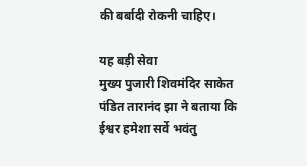की बर्बादी रोकनी चाहिए।

यह बड़ी सेवा
मुख्य पुजारी शिवमंदिर साकेत पंडित तारानंद झा ने बताया कि ईश्वर हमेशा सर्वे भवंतु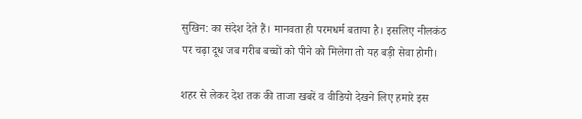सुखिन: का संदेश देते हैं। मानवता ही परमधर्म बताया है। इसलिए नीलकंठ पर चढ़ा दूध जब गरीब बच्चों को पीने को मिलेगा तो यह बड़ी सेवा होगी।

शहर से लेकर देश तक की ताजा खबरें व वीडियो देखने लिए हमारे इस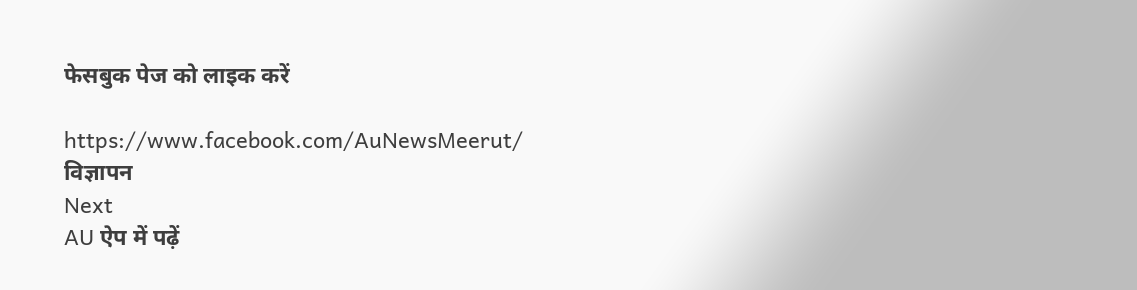फेसबुक पेज को लाइक करें

https://www.facebook.com/AuNewsMeerut/
विज्ञापन
Next
AU ऐप में पढ़ें